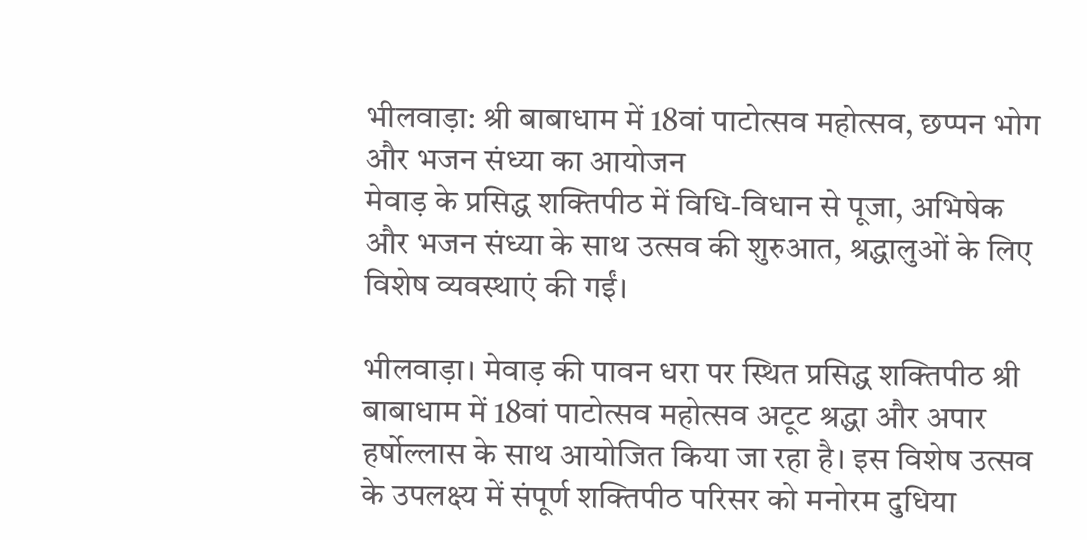भीलवाड़ा: श्री बाबाधाम में 18वां पाटोत्सव महोत्सव, छप्पन भोग और भजन संध्या का आयोजन
मेवाड़ के प्रसिद्ध शक्तिपीठ में विधि-विधान से पूजा, अभिषेक और भजन संध्या के साथ उत्सव की शुरुआत, श्रद्धालुओं के लिए विशेष व्यवस्थाएं की गईं।

भीलवाड़ा। मेवाड़ की पावन धरा पर स्थित प्रसिद्ध शक्तिपीठ श्री बाबाधाम में 18वां पाटोत्सव महोत्सव अटूट श्रद्धा और अपार हर्षोल्लास के साथ आयोजित किया जा रहा है। इस विशेष उत्सव के उपलक्ष्य में संपूर्ण शक्तिपीठ परिसर को मनोरम दुधिया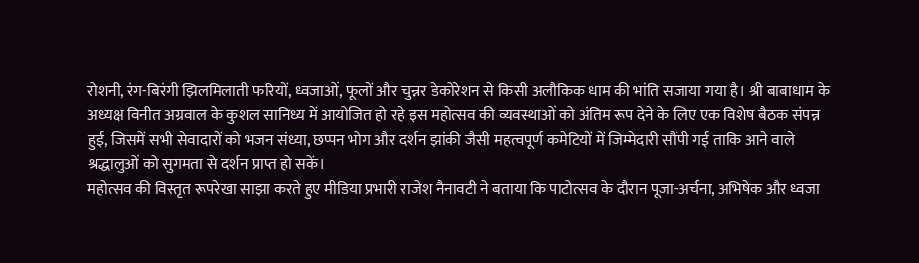रोशनी, रंग-बिरंगी झिलमिलाती फरियों, ध्वजाओं, फूलों और चुन्नर डेकोरेशन से किसी अलौकिक धाम की भांति सजाया गया है। श्री बाबाधाम के अध्यक्ष विनीत अग्रवाल के कुशल सानिध्य में आयोजित हो रहे इस महोत्सव की व्यवस्थाओं को अंतिम रूप देने के लिए एक विशेष बैठक संपन्न हुई, जिसमें सभी सेवादारों को भजन संध्या, छप्पन भोग और दर्शन झांकी जैसी महत्वपूर्ण कमेटियों में जिम्मेदारी सौंपी गई ताकि आने वाले श्रद्धालुओं को सुगमता से दर्शन प्राप्त हो सकें।
महोत्सव की विस्तृत रूपरेखा साझा करते हुए मीडिया प्रभारी राजेश नैनावटी ने बताया कि पाटोत्सव के दौरान पूजा-अर्चना, अभिषेक और ध्वजा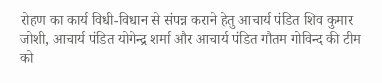रोहण का कार्य विधी-विधान से संपन्न कराने हेतु आचार्य पंडित शिव कुमार जोशी, आचार्य पंडित योगेन्द्र शर्मा और आचार्य पंडित गौतम गोविन्द की टीम को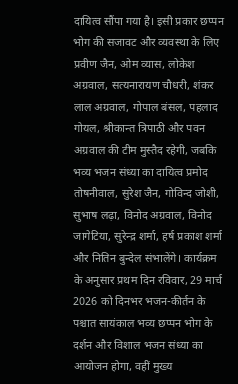दायित्व सौंपा गया है। इसी प्रकार छप्पन भोग की सजावट और व्यवस्था के लिए प्रवीण जैन, ओम व्यास, लोकेश अग्रवाल, सत्यनारायण चौधरी, शंकर लाल अग्रवाल, गोपाल बंसल, पहलाद गोयल, श्रीकान्त त्रिपाठी और पवन अग्रवाल की टीम मुस्तैद रहेगी, जबकि भव्य भजन संध्या का दायित्व प्रमोद तोषनीवाल, सुरेश जैन, गोविन्द जोशी, सुभाष लढ़ा, विनोद अग्रवाल, विनोद जागेटिया, सुरेन्द्र शर्मा, हर्ष प्रकाश शर्मा और नितिन बुन्देल संभालेंगे। कार्यक्रम के अनुसार प्रथम दिन रविवार, 29 मार्च 2026 को दिनभर भजन-कीर्तन के पश्चात सायंकाल भव्य छप्पन भोग के दर्शन और विशाल भजन संध्या का आयोजन होगा, वहीं मुख्य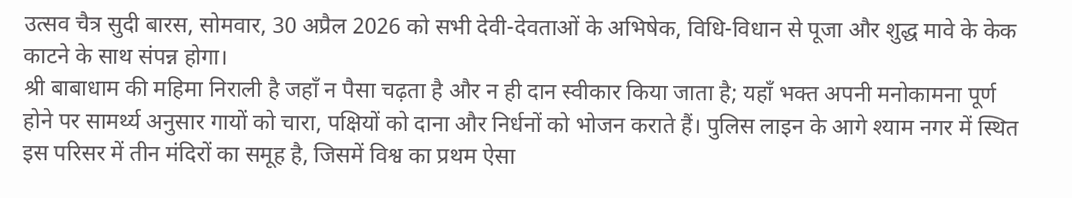उत्सव चैत्र सुदी बारस, सोमवार, 30 अप्रैल 2026 को सभी देवी-देवताओं के अभिषेक, विधि-विधान से पूजा और शुद्ध मावे के केक काटने के साथ संपन्न होगा।
श्री बाबाधाम की महिमा निराली है जहाँ न पैसा चढ़ता है और न ही दान स्वीकार किया जाता है; यहाँ भक्त अपनी मनोकामना पूर्ण होने पर सामर्थ्य अनुसार गायों को चारा, पक्षियों को दाना और निर्धनों को भोजन कराते हैं। पुलिस लाइन के आगे श्याम नगर में स्थित इस परिसर में तीन मंदिरों का समूह है, जिसमें विश्व का प्रथम ऐसा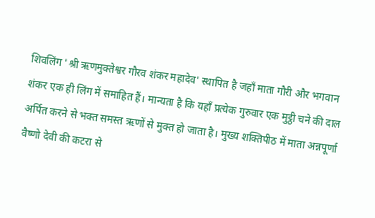शिवलिंग 'श्री ऋणमुक्तेश्वर गौरव शंकर महादेव' स्थापित है जहाँ माता गौरी और भगवान शंकर एक ही लिंग में समाहित हैं। मान्यता है कि यहाँ प्रत्येक गुरुवार एक मुट्ठी चने की दाल अर्पित करने से भक्त समस्त ऋणों से मुक्त हो जाता है। मुख्य शक्तिपीठ में माता अन्नपूर्णा वैष्णो देवी की कटरा से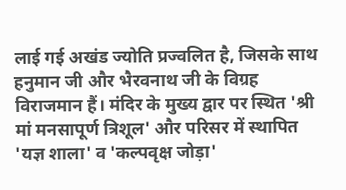लाई गई अखंड ज्योति प्रज्वलित है, जिसके साथ हनुमान जी और भैरवनाथ जी के विग्रह विराजमान हैं। मंदिर के मुख्य द्वार पर स्थित 'श्री मां मनसापूर्ण त्रिशूल' और परिसर में स्थापित 'यज्ञ शाला' व 'कल्पवृक्ष जोड़ा'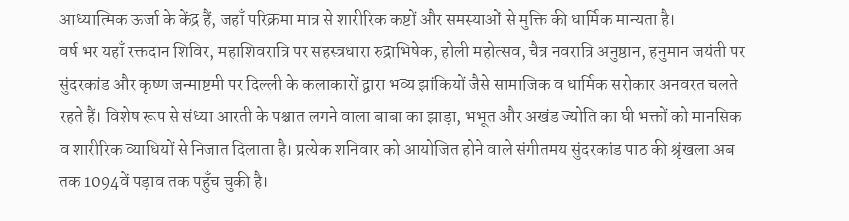आध्यात्मिक ऊर्जा के केंद्र हैं, जहाँ परिक्रमा मात्र से शारीरिक कष्टों और समस्याओं से मुक्ति की धार्मिक मान्यता है।
वर्ष भर यहाँ रक्तदान शिविर, महाशिवरात्रि पर सहस्त्रधारा रुद्राभिषेक, होली महोत्सव, चैत्र नवरात्रि अनुष्ठान, हनुमान जयंती पर सुंदरकांड और कृष्ण जन्माष्टमी पर दिल्ली के कलाकारों द्वारा भव्य झांकियों जैसे सामाजिक व धार्मिक सरोकार अनवरत चलते रहते हैं। विशेष रूप से संध्या आरती के पश्चात लगने वाला बाबा का झाड़ा, भभूत और अखंड ज्योति का घी भक्तों को मानसिक व शारीरिक व्याधियों से निजात दिलाता है। प्रत्येक शनिवार को आयोजित होने वाले संगीतमय सुंदरकांड पाठ की श्रृंखला अब तक 1094वें पड़ाव तक पहुँच चुकी है।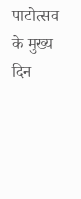पाटोत्सव के मुख्य दिन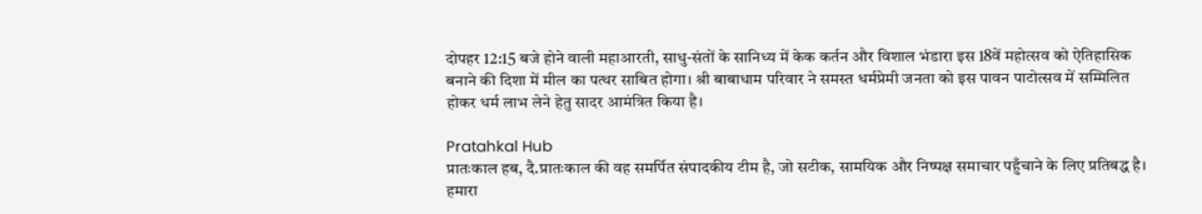दोपहर 12:15 बजे होने वाली महाआरती, साधु-संतों के सानिध्य में केक कर्तन और विशाल भंडारा इस 18वें महोत्सव को ऐतिहासिक बनाने की दिशा में मील का पत्थर साबित होगा। श्री बाबाधाम परिवार ने समस्त धर्मप्रेमी जनता को इस पावन पाटोत्सव में सम्मिलित होकर धर्म लाभ लेने हेतु सादर आमंत्रित किया है।

Pratahkal Hub
प्रातःकाल हब, दै.प्रातःकाल की वह समर्पित संपादकीय टीम है, जो सटीक, सामयिक और निष्पक्ष समाचार पहुँचाने के लिए प्रतिबद्ध है। हमारा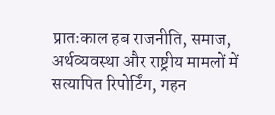प्रातःकाल हब राजनीति, समाज, अर्थव्यवस्था और राष्ट्रीय मामलों में सत्यापित रिपोर्टिंग, गहन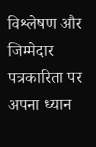विश्लेषण और जिम्मेदार पत्रकारिता पर अपना ध्यान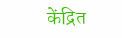केंद्रित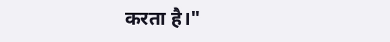करता है।"